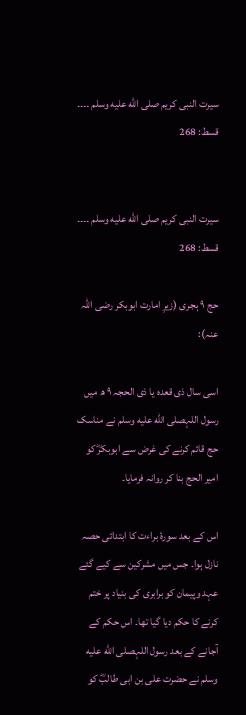سیرت النبی کریم صلى الله عليه وسلم ۔۔۔۔ قسط: 268


سیرت النبی کریم صلى الله عليه وسلم ۔۔۔۔ قسط: 268

حج ٩ ہجری (زیرِ امارت ابوبکر رضی اللہ عنہ):

اسی سال ذی قعدہ یا ذی الحجہ ۹ ھ میں رسول اللہصلى الله عليه وسلم نے مناسک حج قائم کرنے کی غرض سے ابوبکرؓ کو امیر الحج بنا کر روانہ فرمایا۔

اس کے بعد سورۂ براءت کا ابتدائی حصہ نازل ہوا۔ جس میں مشرکین سے کیے گئے عہد وپیمان کو برابری کی بنیاد پر ختم کرنے کا حکم دیا گیا تھا۔ اس حکم کے آجانے کے بعد رسول اللہصلى الله عليه وسلم نے حضرت علی بن ابی طالبؓ کو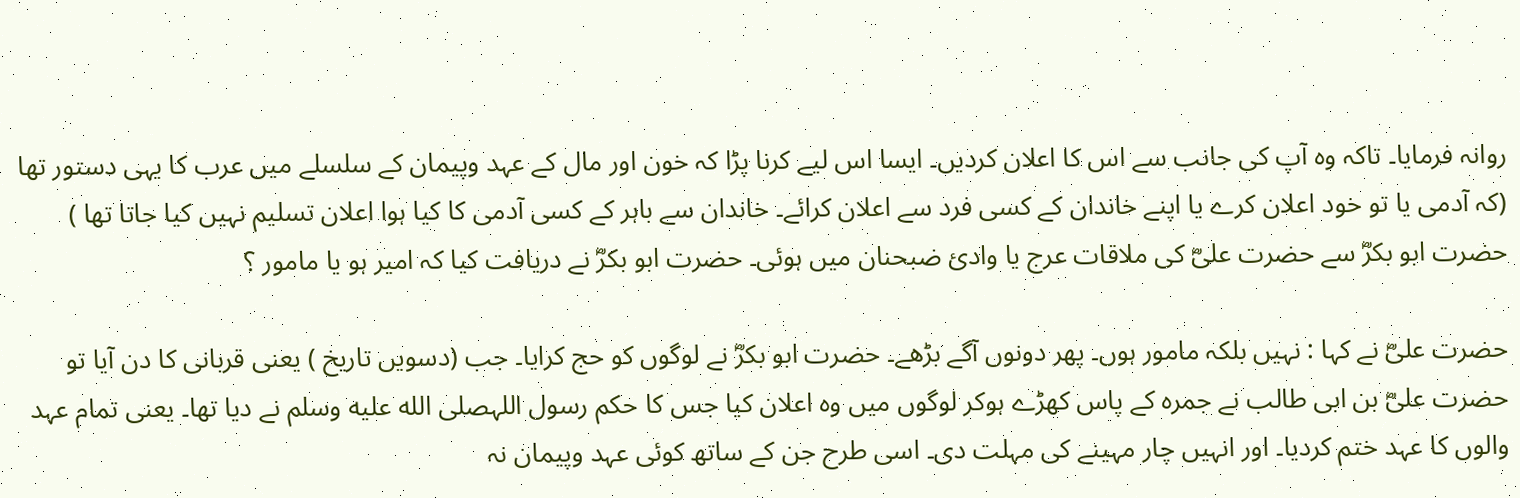روانہ فرمایا۔ تاکہ وہ آپ کی جانب سے اس کا اعلان کردیں۔ ایسا اس لیے کرنا پڑا کہ خون اور مال کے عہد وپیمان کے سلسلے میں عرب کا یہی دستور تھا (کہ آدمی یا تو خود اعلان کرے یا اپنے خاندان کے کسی فرد سے اعلان کرائے۔ خاندان سے باہر کے کسی آدمی کا کیا ہوا اعلان تسلیم نہیں کیا جاتا تھا ) حضرت ابو بکرؓ سے حضرت علیؓ کی ملاقات عرج یا وادیٔ ضبحنان میں ہوئی۔ حضرت ابو بکرؓ نے دریافت کیا کہ امیر ہو یا مامور ؟

حضرت علیؓ نے کہا : نہیں بلکہ مامور ہوں۔ پھر دونوں آگے بڑھے۔ حضرت ابو بکرؓ نے لوگوں کو حج کرایا۔ جب (دسویں تاریخ ) یعنی قربانی کا دن آیا تو حضرت علیؓ بن ابی طالب نے جمرہ کے پاس کھڑے ہوکر لوگوں میں وہ اعلان کیا جس کا حکم رسول اللہصلى الله عليه وسلم نے دیا تھا۔ یعنی تمام عہد والوں کا عہد ختم کردیا۔ اور انہیں چار مہینے کی مہلت دی۔ اسی طرح جن کے ساتھ کوئی عہد وپیمان نہ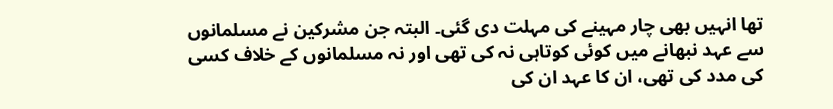تھا انہیں بھی چار مہینے کی مہلت دی گئی۔ البتہ جن مشرکین نے مسلمانوں سے عہد نبھانے میں کوئی کوتاہی نہ کی تھی اور نہ مسلمانوں کے خلاف کسی کی مدد کی تھی، ان کا عہد ان کی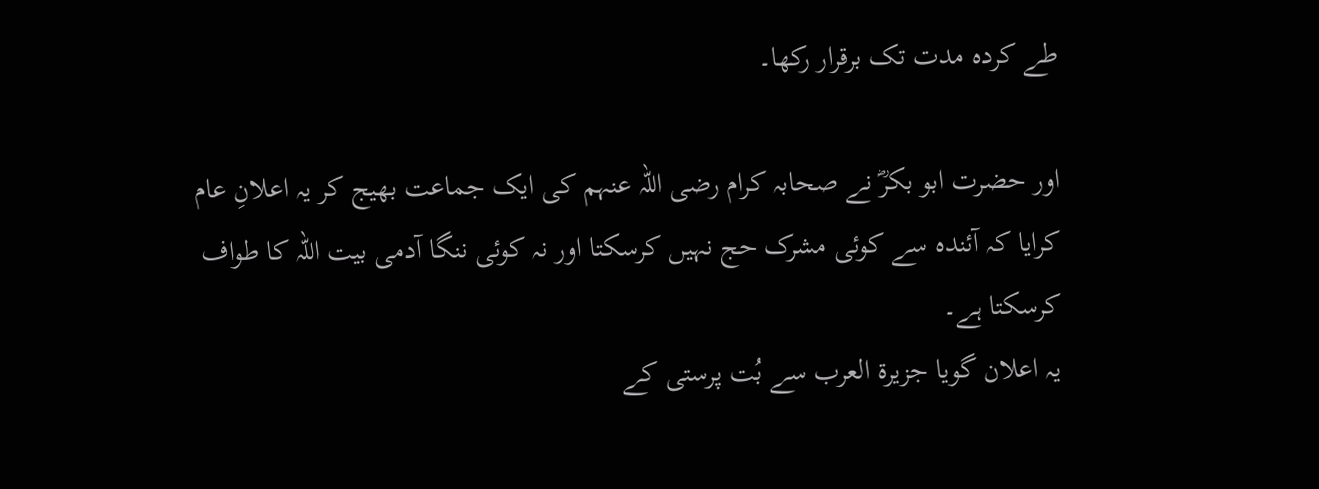طے کردہ مدت تک برقرار رکھا۔

اور حضرت ابو بکرؓ نے صحابہ کرام رضی اللہ عنہم کی ایک جماعت بھیج کر یہ اعلانِ عام کرایا کہ آئندہ سے کوئی مشرک حج نہیں کرسکتا اور نہ کوئی ننگا آدمی بیت اللہ کا طواف کرسکتا ہے۔
یہ اعلان گویا جزیرۃ العرب سے بُت پرستی کے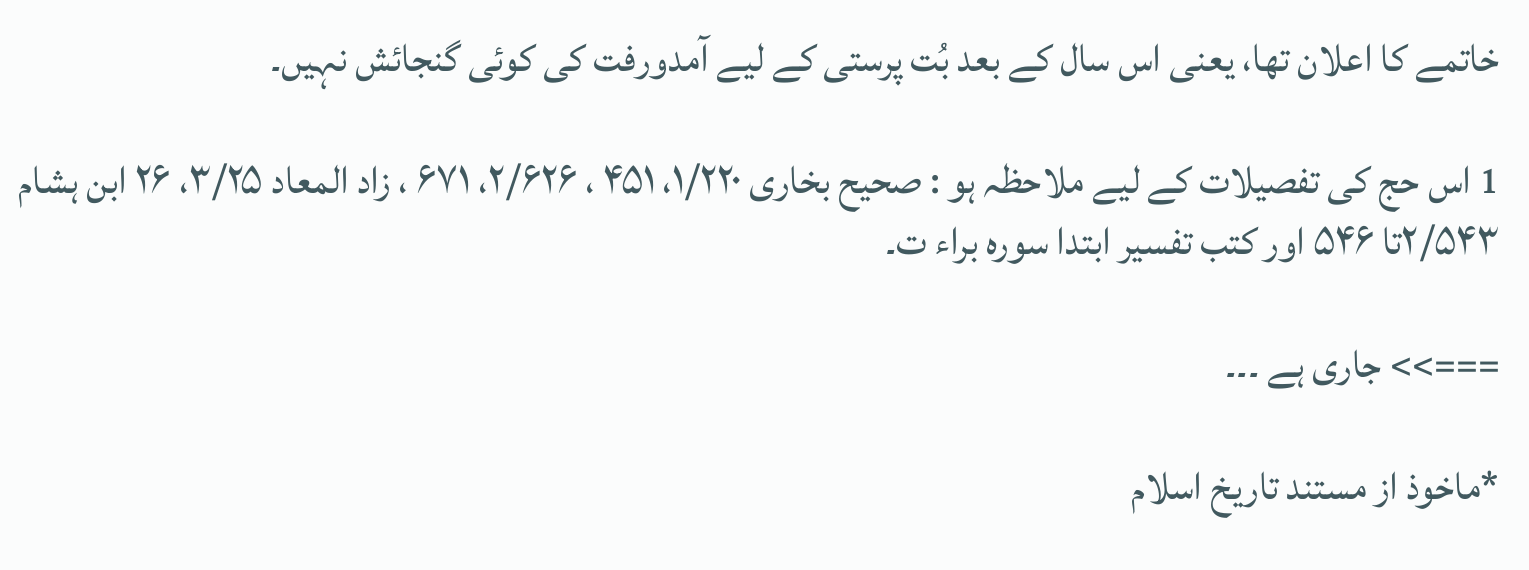خاتمے کا اعلان تھا، یعنی اس سال کے بعد بُت پرستی کے لیے آمدورفت کی کوئی گنجائش نہیں۔

1 اس حج کی تفصیلات کے لیے ملاحظہ ہو : صحیح بخاری ۱/۲۲۰، ۴۵۱ ، ۲/۶۲۶، ۶۷۱ ، زاد المعاد ۳/۲۵، ۲۶ ابن ہشام ۲/۵۴۳تا ۵۴۶ اور کتب تفسیر ابتدا سورہ براء ت۔

===>> جاری ہے ۔۔۔

*ماخوذ از مستند تاریخ اسلام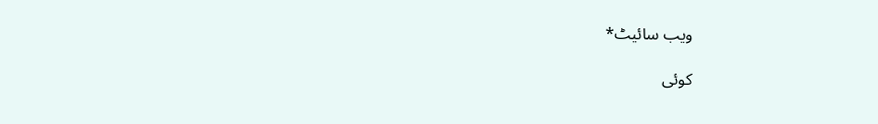ویب سائیٹ*

کوئی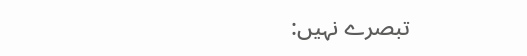تبصرے نہیں: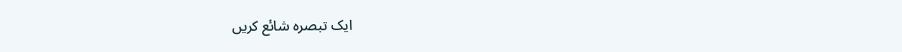ایک تبصرہ شائع کریں